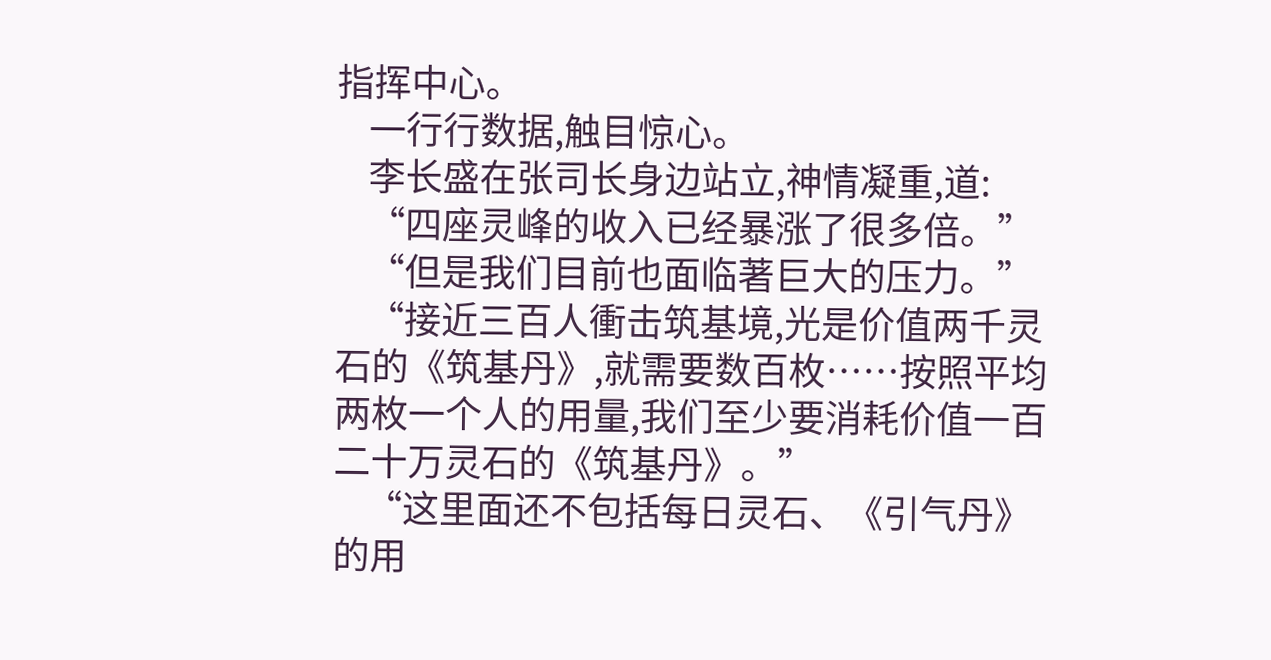指挥中心。
    一行行数据,触目惊心。
    李长盛在张司长身边站立,神情凝重,道:
    “四座灵峰的收入已经暴涨了很多倍。”
    “但是我们目前也面临著巨大的压力。”
    “接近三百人衝击筑基境,光是价值两千灵石的《筑基丹》,就需要数百枚……按照平均两枚一个人的用量,我们至少要消耗价值一百二十万灵石的《筑基丹》。”
    “这里面还不包括每日灵石、《引气丹》的用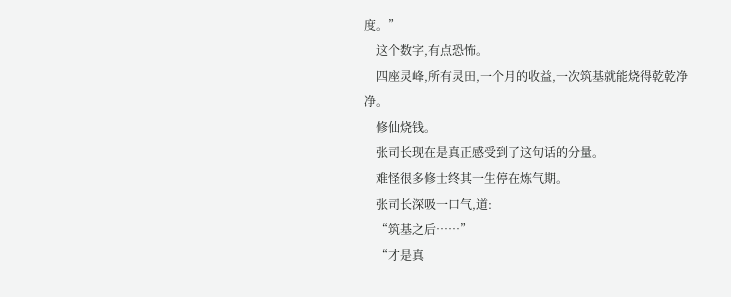度。”
    这个数字,有点恐怖。
    四座灵峰,所有灵田,一个月的收益,一次筑基就能烧得乾乾净净。
    修仙烧钱。
    张司长现在是真正感受到了这句话的分量。
    难怪很多修士终其一生停在炼气期。
    张司长深吸一口气,道:
    “筑基之后……”
    “才是真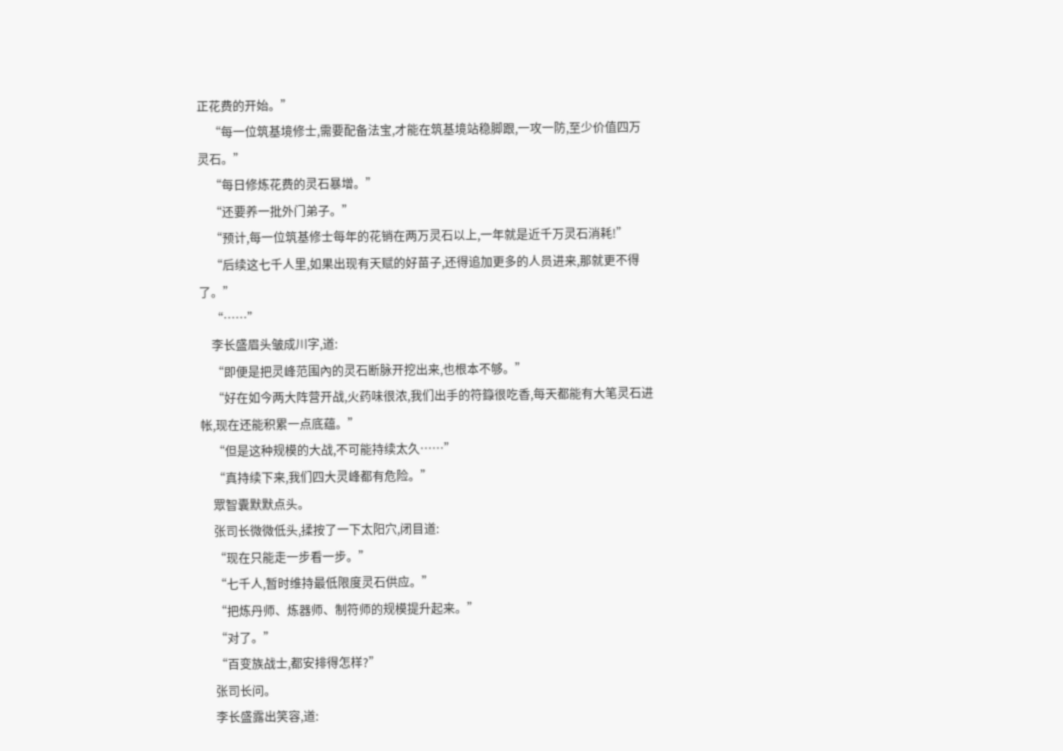正花费的开始。”
    “每一位筑基境修士,需要配备法宝,才能在筑基境站稳脚跟,一攻一防,至少价值四万灵石。”
    “每日修炼花费的灵石暴增。”
    “还要养一批外门弟子。”
    “预计,每一位筑基修士每年的花销在两万灵石以上,一年就是近千万灵石消耗!”
    “后续这七千人里,如果出现有天赋的好苗子,还得追加更多的人员进来,那就更不得了。”
    “……”
    李长盛眉头皱成川字,道:
    “即便是把灵峰范围內的灵石断脉开挖出来,也根本不够。”
    “好在如今两大阵营开战,火药味很浓,我们出手的符籙很吃香,每天都能有大笔灵石进帐,现在还能积累一点底蕴。”
    “但是这种规模的大战,不可能持续太久……”
    “真持续下来,我们四大灵峰都有危险。”
    眾智囊默默点头。
    张司长微微低头,揉按了一下太阳穴,闭目道:
    “现在只能走一步看一步。”
    “七千人,暂时维持最低限度灵石供应。”
    “把炼丹师、炼器师、制符师的规模提升起来。”
    “对了。”
    “百变族战士,都安排得怎样?”
    张司长问。
    李长盛露出笑容,道: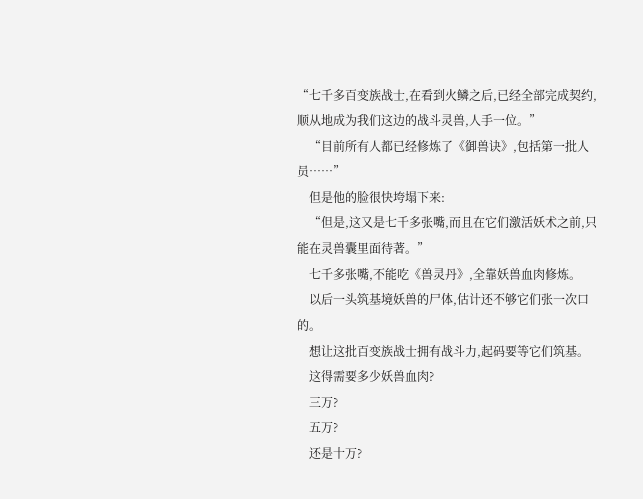“七千多百变族战士,在看到火鳞之后,已经全部完成契约,顺从地成为我们这边的战斗灵兽,人手一位。”
    “目前所有人都已经修炼了《御兽诀》,包括第一批人员……”
    但是他的脸很快垮塌下来:
    “但是,这又是七千多张嘴,而且在它们激活妖术之前,只能在灵兽囊里面待著。”
    七千多张嘴,不能吃《兽灵丹》,全靠妖兽血肉修炼。
    以后一头筑基境妖兽的尸体,估计还不够它们张一次口的。
    想让这批百变族战士拥有战斗力,起码要等它们筑基。
    这得需要多少妖兽血肉?
    三万?
    五万?
    还是十万?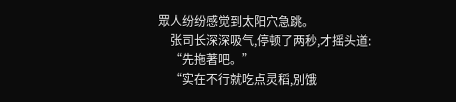眾人纷纷感觉到太阳穴急跳。
    张司长深深吸气,停顿了两秒,才摇头道:
    “先拖著吧。”
    “实在不行就吃点灵稻,別饿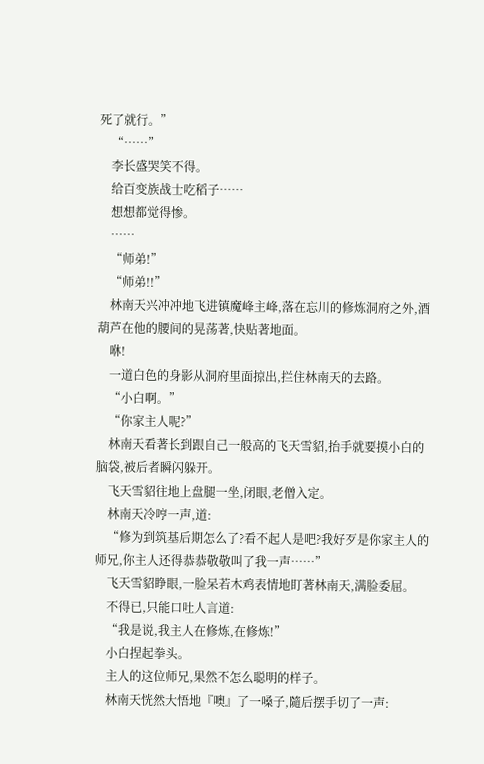死了就行。”
    “……”
    李长盛哭笑不得。
    给百变族战士吃稻子……
    想想都觉得惨。
    ……
    “师弟!”
    “师弟!!”
    林南天兴冲冲地飞进镇魔峰主峰,落在忘川的修炼洞府之外,酒葫芦在他的腰间的晃荡著,快贴著地面。
    咻!
    一道白色的身影从洞府里面掠出,拦住林南天的去路。
    “小白啊。”
    “你家主人呢?”
    林南天看著长到跟自己一般高的飞天雪貂,抬手就要摸小白的脑袋,被后者瞬闪躲开。
    飞天雪貂往地上盘腿一坐,闭眼,老僧入定。
    林南天冷哼一声,道:
    “修为到筑基后期怎么了?看不起人是吧?我好歹是你家主人的师兄,你主人还得恭恭敬敬叫了我一声……”
    飞天雪貂睁眼,一脸呆若木鸡表情地盯著林南天,满脸委屈。
    不得已,只能口吐人言道:
    “我是说,我主人在修炼,在修炼!”
    小白捏起拳头。
    主人的这位师兄,果然不怎么聪明的样子。
    林南天恍然大悟地『噢』了一嗓子,隨后摆手切了一声: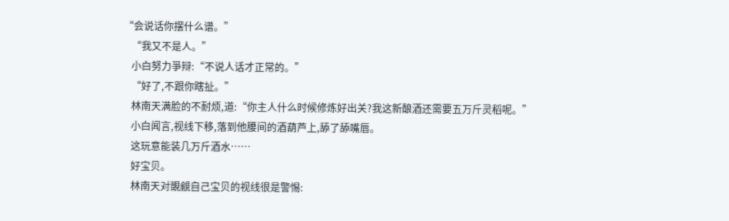“会说话你摆什么谱。”
    “我又不是人。”
    小白努力爭辩:“不说人话才正常的。”
    “好了,不跟你瞎扯。”
    林南天满脸的不耐烦,道:“你主人什么时候修炼好出关?我这新酿酒还需要五万斤灵稻呢。”
    小白闻言,视线下移,落到他腰间的酒葫芦上,舔了舔嘴唇。
    这玩意能装几万斤酒水……
    好宝贝。
    林南天对覬覦自己宝贝的视线很是警惕: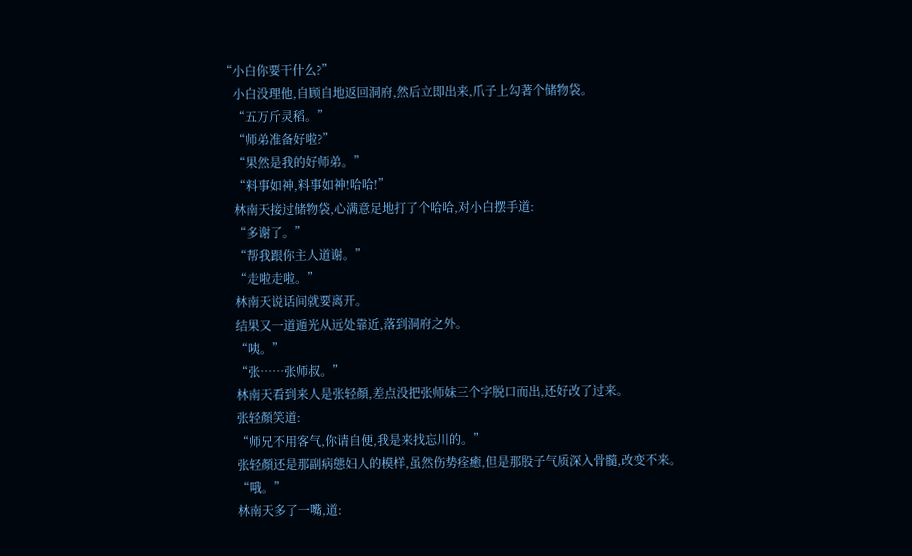“小白你要干什么?”
    小白没理他,自顾自地返回洞府,然后立即出来,爪子上勾著个储物袋。
    “五万斤灵稻。”
    “师弟准备好啦?”
    “果然是我的好师弟。”
    “料事如神,料事如神!哈哈!”
    林南天接过储物袋,心满意足地打了个哈哈,对小白摆手道:
    “多谢了。”
    “帮我跟你主人道谢。”
    “走啦走啦。”
    林南天说话间就要离开。
    结果又一道遁光从远处靠近,落到洞府之外。
    “咦。”
    “张……张师叔。”
    林南天看到来人是张轻顏,差点没把张师妹三个字脱口而出,还好改了过来。
    张轻顏笑道:
    “师兄不用客气,你请自便,我是来找忘川的。”
    张轻顏还是那副病態妇人的模样,虽然伤势痊癒,但是那股子气质深入骨髓,改变不来。
    “哦。”
    林南天多了一嘴,道: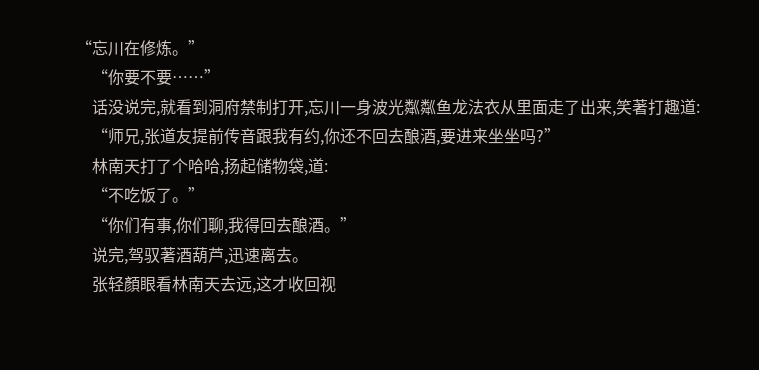“忘川在修炼。”
    “你要不要……”
    话没说完,就看到洞府禁制打开,忘川一身波光粼粼鱼龙法衣从里面走了出来,笑著打趣道:
    “师兄,张道友提前传音跟我有约,你还不回去酿酒,要进来坐坐吗?”
    林南天打了个哈哈,扬起储物袋,道:
    “不吃饭了。”
    “你们有事,你们聊,我得回去酿酒。”
    说完,驾驭著酒葫芦,迅速离去。
    张轻顏眼看林南天去远,这才收回视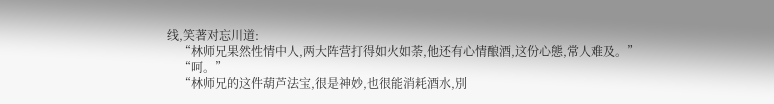线,笑著对忘川道:
    “林师兄果然性情中人,两大阵营打得如火如荼,他还有心情酿酒,这份心態,常人难及。”
    “呵。”
    “林师兄的这件葫芦法宝,很是神妙,也很能消耗酒水,別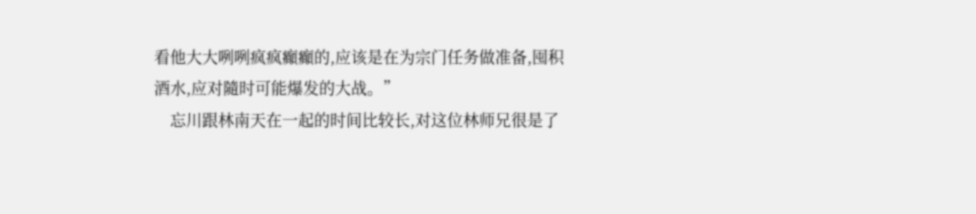看他大大咧咧疯疯癲癲的,应该是在为宗门任务做准备,囤积酒水,应对隨时可能爆发的大战。”
    忘川跟林南天在一起的时间比较长,对这位林师兄很是了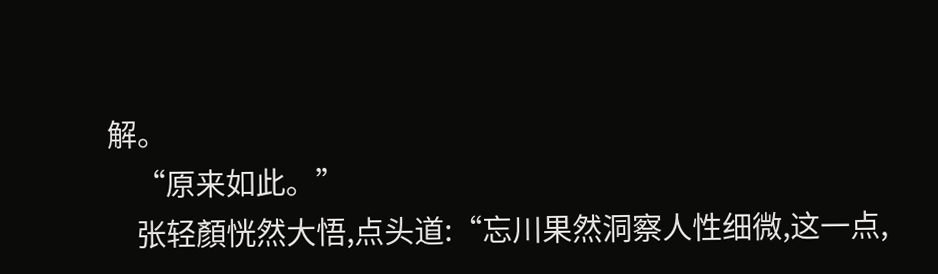解。
    “原来如此。”
    张轻顏恍然大悟,点头道:“忘川果然洞察人性细微,这一点,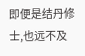即便是结丹修士,也远不及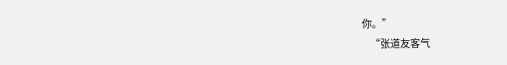你。”
    “张道友客气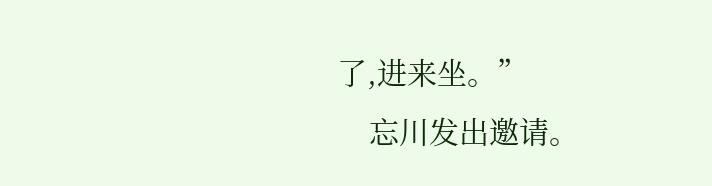了,进来坐。”
    忘川发出邀请。